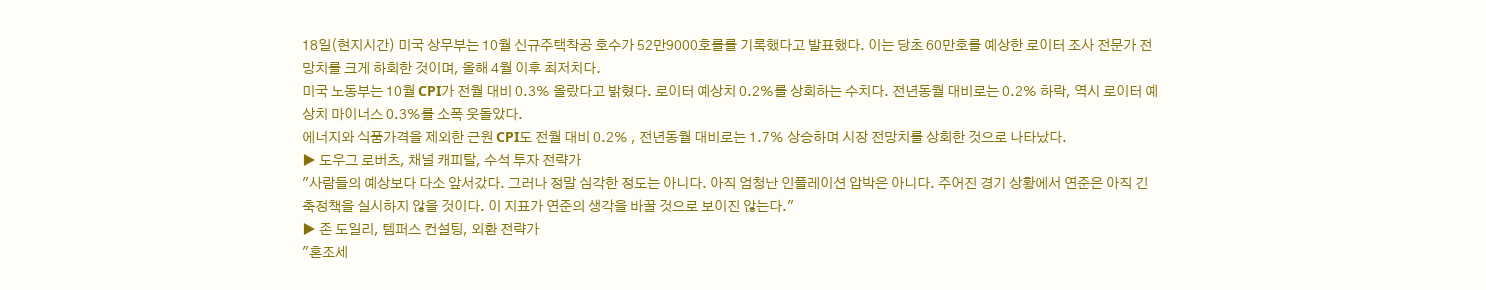18일(현지시간) 미국 상무부는 10월 신규주택착공 호수가 52만9000호를를 기록했다고 발표했다. 이는 당초 60만호를 예상한 로이터 조사 전문가 전망치를 크게 하회한 것이며, 올해 4월 이후 최저치다.
미국 노동부는 10월 CPI가 전월 대비 0.3% 올랐다고 밝혔다. 로이터 예상치 0.2%를 상회하는 수치다. 전년동월 대비로는 0.2% 하락, 역시 로이터 예상치 마이너스 0.3%를 소폭 웃돌았다.
에너지와 식품가격을 제외한 근원 CPI도 전월 대비 0.2% , 전년동월 대비로는 1.7% 상승하며 시장 전망치를 상회한 것으로 나타났다.
▶ 도우그 로버츠, 채널 캐피탈, 수석 투자 전략가
"사람들의 예상보다 다소 앞서갔다. 그러나 정말 심각한 정도는 아니다. 아직 엄청난 인플레이션 압박은 아니다. 주어진 경기 상황에서 연준은 아직 긴축정책을 실시하지 않을 것이다. 이 지표가 연준의 생각을 바꿀 것으로 보이진 않는다."
▶ 존 도일리, 템퍼스 컨설팅, 외환 전략가
"혼조세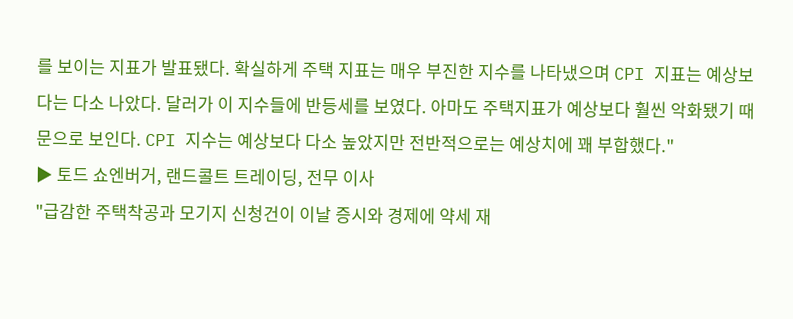를 보이는 지표가 발표됐다. 확실하게 주택 지표는 매우 부진한 지수를 나타냈으며 CPI 지표는 예상보다는 다소 나았다. 달러가 이 지수들에 반등세를 보였다. 아마도 주택지표가 예상보다 훨씬 악화됐기 때문으로 보인다. CPI 지수는 예상보다 다소 높았지만 전반적으로는 예상치에 꽤 부합했다."
▶ 토드 쇼엔버거, 랜드콜트 트레이딩, 전무 이사
"급감한 주택착공과 모기지 신청건이 이날 증시와 경제에 약세 재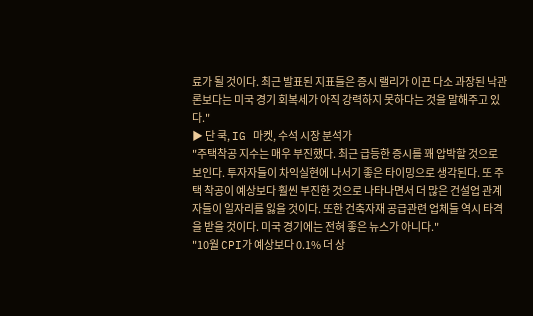료가 될 것이다. 최근 발표된 지표들은 증시 랠리가 이끈 다소 과장된 낙관론보다는 미국 경기 회복세가 아직 강력하지 못하다는 것을 말해주고 있다."
▶ 단 쿡, IG 마켓, 수석 시장 분석가
"주택착공 지수는 매우 부진했다. 최근 급등한 증시를 꽤 압박할 것으로 보인다. 투자자들이 차익실현에 나서기 좋은 타이밍으로 생각된다. 또 주택 착공이 예상보다 훨씬 부진한 것으로 나타나면서 더 많은 건설업 관계자들이 일자리를 잃을 것이다. 또한 건축자재 공급관련 업체들 역시 타격을 받을 것이다. 미국 경기에는 전혀 좋은 뉴스가 아니다."
"10월 CPI가 예상보다 0.1% 더 상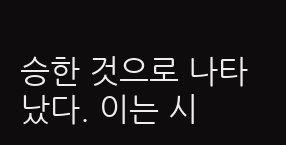승한 것으로 나타났다. 이는 시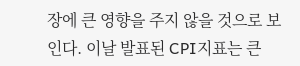장에 큰 영향을 주지 않을 것으로 보인다. 이날 발표된 CPI지표는 큰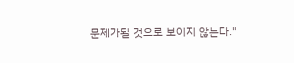문제가될 것으로 보이지 않는다."